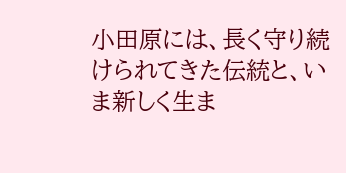小田原には、長く守り続けられてきた伝統と、いま新しく生ま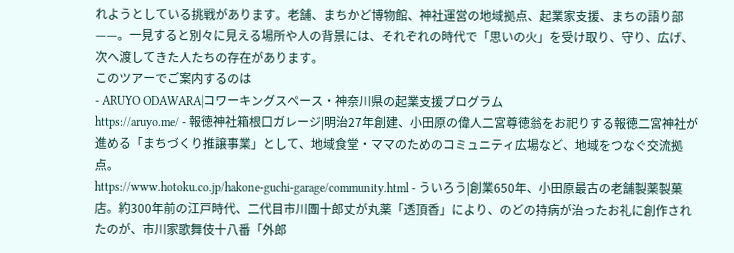れようとしている挑戦があります。老舗、まちかど博物館、神社運営の地域拠点、起業家支援、まちの語り部——。一見すると別々に見える場所や人の背景には、それぞれの時代で「思いの火」を受け取り、守り、広げ、次へ渡してきた人たちの存在があります。
このツアーでご案内するのは
- ARUYO ODAWARA|コワーキングスペース・神奈川県の起業支援プログラム
https://aruyo.me/ - 報徳神社箱根口ガレージ|明治27年創建、小田原の偉人二宮尊徳翁をお祀りする報徳二宮神社が進める「まちづくり推譲事業」として、地域食堂・ママのためのコミュニティ広場など、地域をつなぐ交流拠点。
https://www.hotoku.co.jp/hakone-guchi-garage/community.html - ういろう|創業650年、小田原最古の老舗製薬製菓店。約300年前の江戸時代、二代目市川團十郎丈が丸薬「透頂香」により、のどの持病が治ったお礼に創作されたのが、市川家歌舞伎十八番「外郎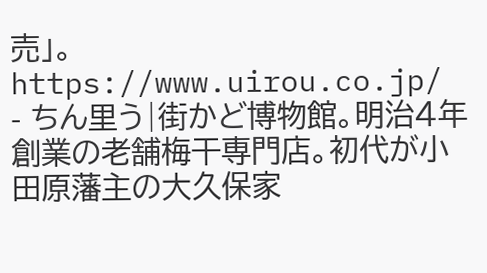売」。
https://www.uirou.co.jp/ - ちん里う|街かど博物館。明治4年創業の老舗梅干専門店。初代が小田原藩主の大久保家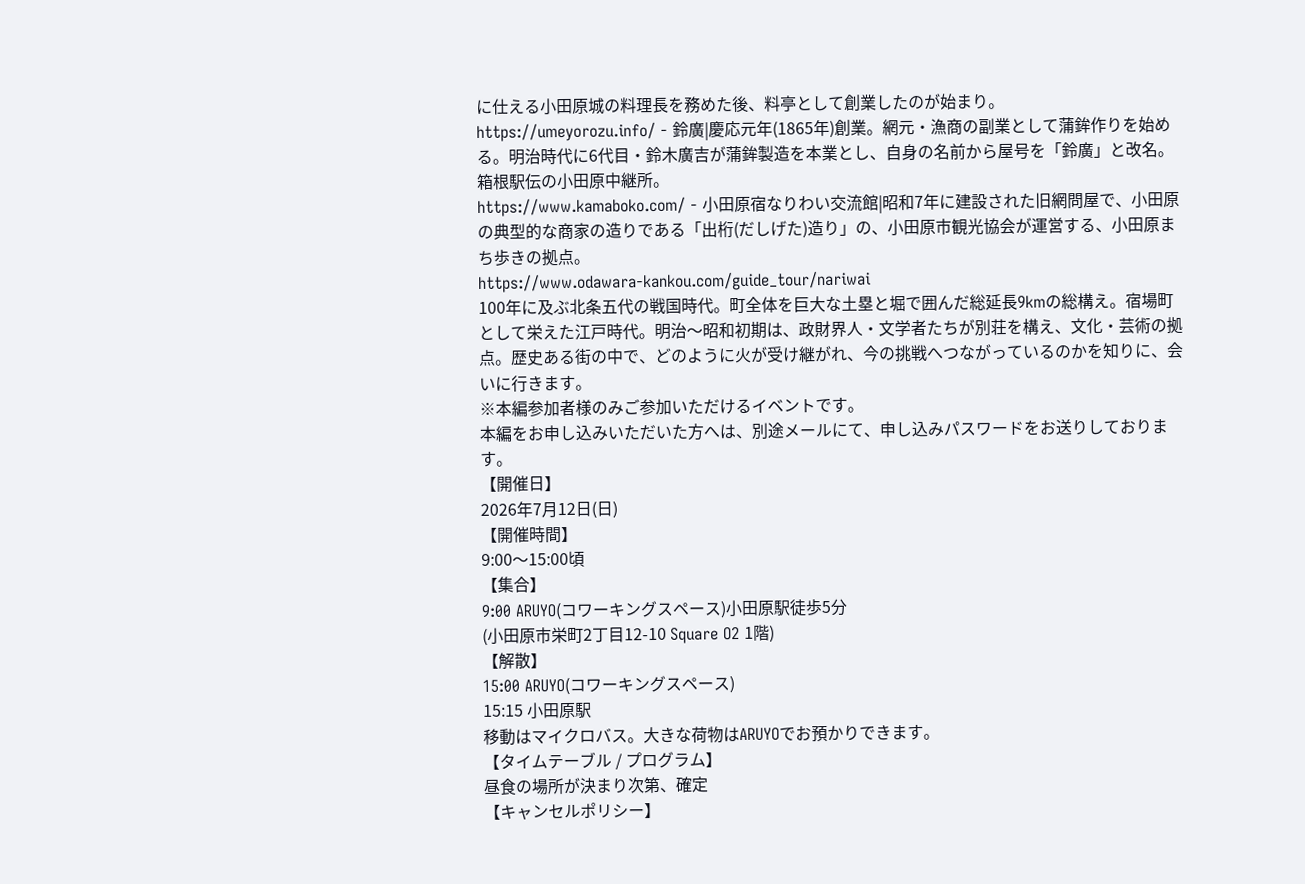に仕える小田原城の料理長を務めた後、料亭として創業したのが始まり。
https://umeyorozu.info/ - 鈴廣|慶応元年(1865年)創業。網元・漁商の副業として蒲鉾作りを始める。明治時代に6代目・鈴木廣吉が蒲鉾製造を本業とし、自身の名前から屋号を「鈴廣」と改名。箱根駅伝の小田原中継所。
https://www.kamaboko.com/ - 小田原宿なりわい交流館|昭和7年に建設された旧網問屋で、小田原の典型的な商家の造りである「出桁(だしげた)造り」の、小田原市観光協会が運営する、小田原まち歩きの拠点。
https://www.odawara-kankou.com/guide_tour/nariwai
100年に及ぶ北条五代の戦国時代。町全体を巨大な土塁と堀で囲んだ総延長9kmの総構え。宿場町として栄えた江戸時代。明治〜昭和初期は、政財界人・文学者たちが別荘を構え、文化・芸術の拠点。歴史ある街の中で、どのように火が受け継がれ、今の挑戦へつながっているのかを知りに、会いに行きます。
※本編参加者様のみご参加いただけるイベントです。
本編をお申し込みいただいた方へは、別途メールにて、申し込みパスワードをお送りしております。
【開催日】
2026年7月12日(日)
【開催時間】
9:00〜15:00頃
【集合】
9:00 ARUYO(コワーキングスペース)小田原駅徒歩5分
(小田原市栄町2丁目12-10 Square O2 1階)
【解散】
15:00 ARUYO(コワーキングスペース)
15:15 小田原駅
移動はマイクロバス。大きな荷物はARUYOでお預かりできます。
【タイムテーブル / プログラム】
昼食の場所が決まり次第、確定
【キャンセルポリシー】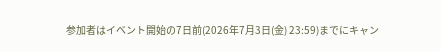参加者はイベント開始の7日前(2026年7月3日(金) 23:59)までにキャン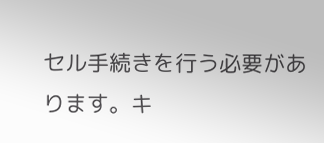セル手続きを行う必要があります。キ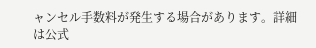ャンセル手数料が発生する場合があります。詳細は公式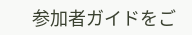参加者ガイドをご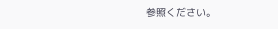参照ください。